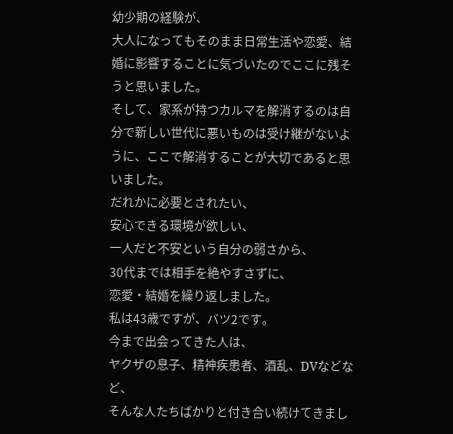幼少期の経験が、
大人になってもそのまま日常生活や恋愛、結婚に影響することに気づいたのでここに残そうと思いました。
そして、家系が持つカルマを解消するのは自分で新しい世代に悪いものは受け継がないように、ここで解消することが大切であると思いました。
だれかに必要とされたい、
安心できる環境が欲しい、
一人だと不安という自分の弱さから、
30代までは相手を絶やすさずに、
恋愛・結婚を繰り返しました。
私は43歳ですが、バツ2です。
今まで出会ってきた人は、
ヤクザの息子、精神疾患者、酒乱、DVなどなど、
そんな人たちばかりと付き合い続けてきまし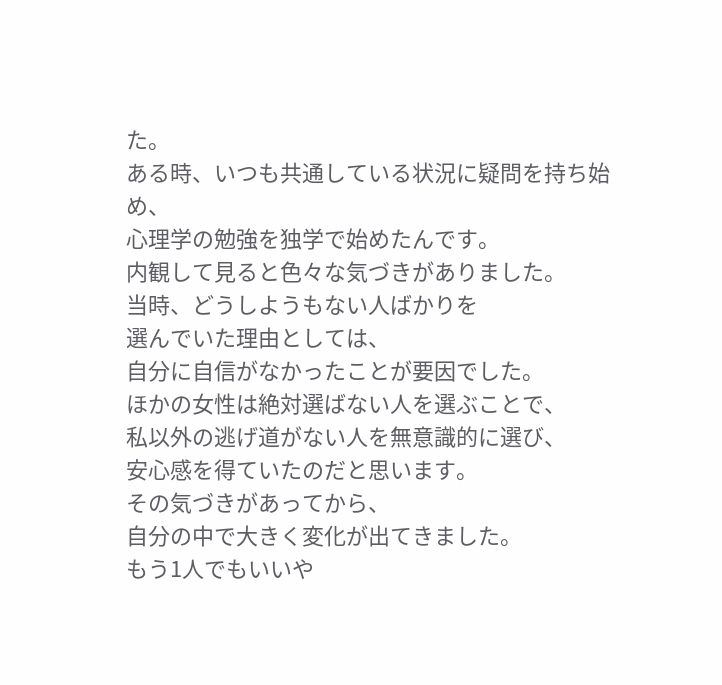た。
ある時、いつも共通している状況に疑問を持ち始め、
心理学の勉強を独学で始めたんです。
内観して見ると色々な気づきがありました。
当時、どうしようもない人ばかりを
選んでいた理由としては、
自分に自信がなかったことが要因でした。
ほかの女性は絶対選ばない人を選ぶことで、
私以外の逃げ道がない人を無意識的に選び、
安心感を得ていたのだと思います。
その気づきがあってから、
自分の中で大きく変化が出てきました。
もう1人でもいいや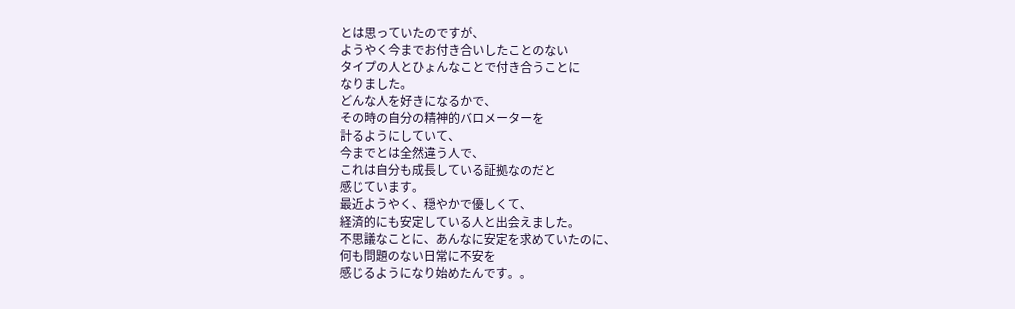とは思っていたのですが、
ようやく今までお付き合いしたことのない
タイプの人とひょんなことで付き合うことに
なりました。
どんな人を好きになるかで、
その時の自分の精神的バロメーターを
計るようにしていて、
今までとは全然違う人で、
これは自分も成長している証拠なのだと
感じています。
最近ようやく、穏やかで優しくて、
経済的にも安定している人と出会えました。
不思議なことに、あんなに安定を求めていたのに、
何も問題のない日常に不安を
感じるようになり始めたんです。。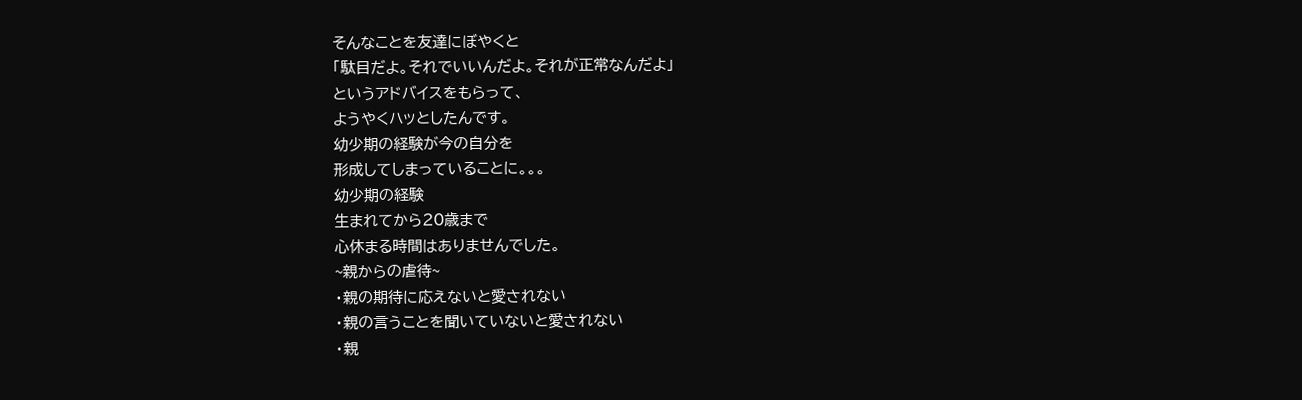そんなことを友達にぼやくと
「駄目だよ。それでいいんだよ。それが正常なんだよ」
というアドバイスをもらって、
ようやくハッとしたんです。
幼少期の経験が今の自分を
形成してしまっていることに。。。
幼少期の経験
生まれてから20歳まで
心休まる時間はありませんでした。
~親からの虐待~
・親の期待に応えないと愛されない
・親の言うことを聞いていないと愛されない
・親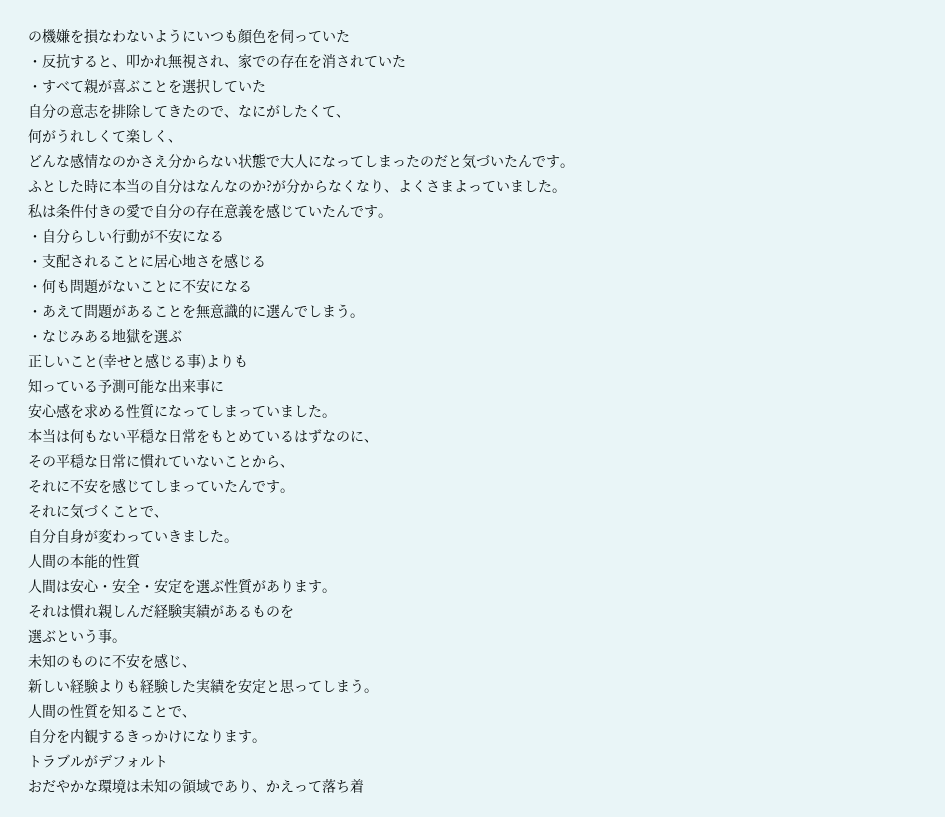の機嫌を損なわないようにいつも顔色を伺っていた
・反抗すると、叩かれ無視され、家での存在を消されていた
・すべて親が喜ぶことを選択していた
自分の意志を排除してきたので、なにがしたくて、
何がうれしくて楽しく、
どんな感情なのかさえ分からない状態で大人になってしまったのだと気づいたんです。
ふとした時に本当の自分はなんなのか?が分からなくなり、よくさまよっていました。
私は条件付きの愛で自分の存在意義を感じていたんです。
・自分らしい行動が不安になる
・支配されることに居心地さを感じる
・何も問題がないことに不安になる
・あえて問題があることを無意識的に選んでしまう。
・なじみある地獄を選ぶ
正しいこと(幸せと感じる事)よりも
知っている予測可能な出来事に
安心感を求める性質になってしまっていました。
本当は何もない平穏な日常をもとめているはずなのに、
その平穏な日常に慣れていないことから、
それに不安を感じてしまっていたんです。
それに気づくことで、
自分自身が変わっていきました。
人間の本能的性質
人間は安心・安全・安定を選ぶ性質があります。
それは慣れ親しんだ経験実績があるものを
選ぶという事。
未知のものに不安を感じ、
新しい経験よりも経験した実績を安定と思ってしまう。
人間の性質を知ることで、
自分を内観するきっかけになります。
トラブルがデフォルト
おだやかな環境は未知の領域であり、かえって落ち着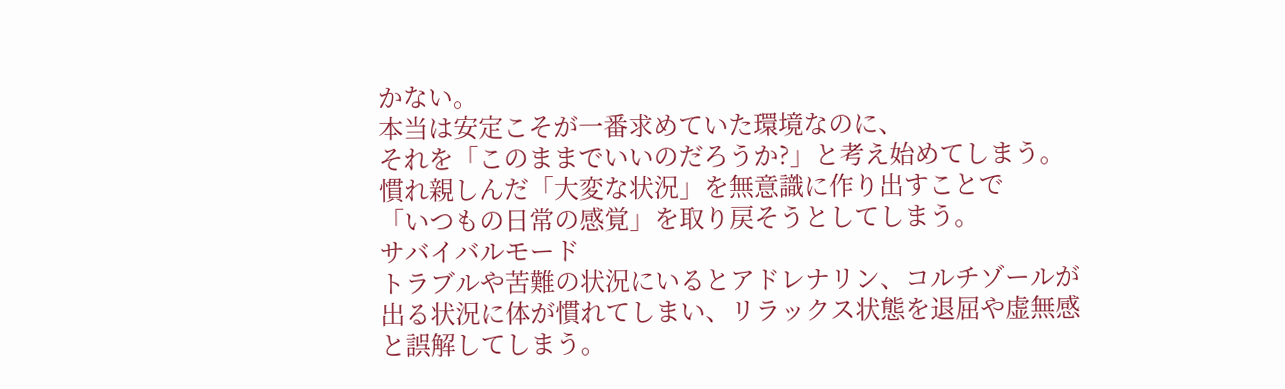かない。
本当は安定こそが一番求めていた環境なのに、
それを「このままでいいのだろうか?」と考え始めてしまう。
慣れ親しんだ「大変な状況」を無意識に作り出すことで
「いつもの日常の感覚」を取り戻そうとしてしまう。
サバイバルモード
トラブルや苦難の状況にいるとアドレナリン、コルチゾールが出る状況に体が慣れてしまい、リラックス状態を退屈や虚無感と誤解してしまう。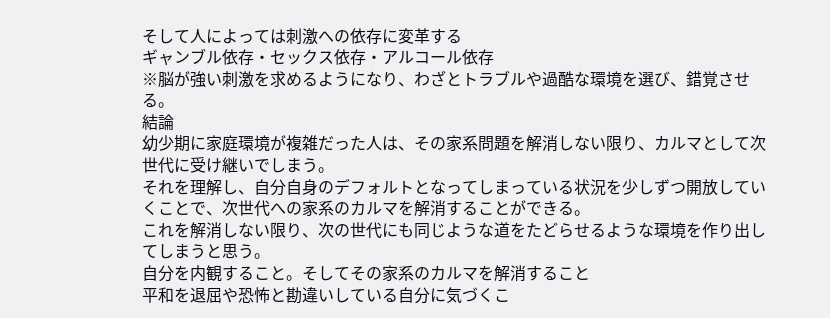そして人によっては刺激への依存に変革する
ギャンブル依存・セックス依存・アルコール依存
※脳が強い刺激を求めるようになり、わざとトラブルや過酷な環境を選び、錯覚させる。
結論
幼少期に家庭環境が複雑だった人は、その家系問題を解消しない限り、カルマとして次世代に受け継いでしまう。
それを理解し、自分自身のデフォルトとなってしまっている状況を少しずつ開放していくことで、次世代への家系のカルマを解消することができる。
これを解消しない限り、次の世代にも同じような道をたどらせるような環境を作り出してしまうと思う。
自分を内観すること。そしてその家系のカルマを解消すること
平和を退屈や恐怖と勘違いしている自分に気づくこ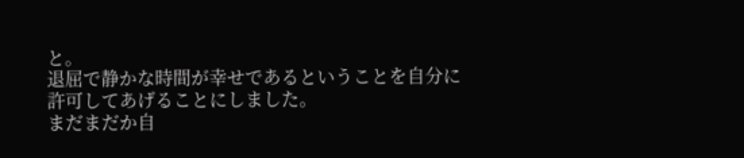と。
退屈で静かな時間が幸せであるということを自分に許可してあげることにしました。
まだまだか自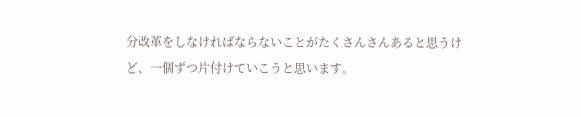分改革をしなければならないことがたくさんさんあると思うけど、一個ずつ片付けていこうと思います。